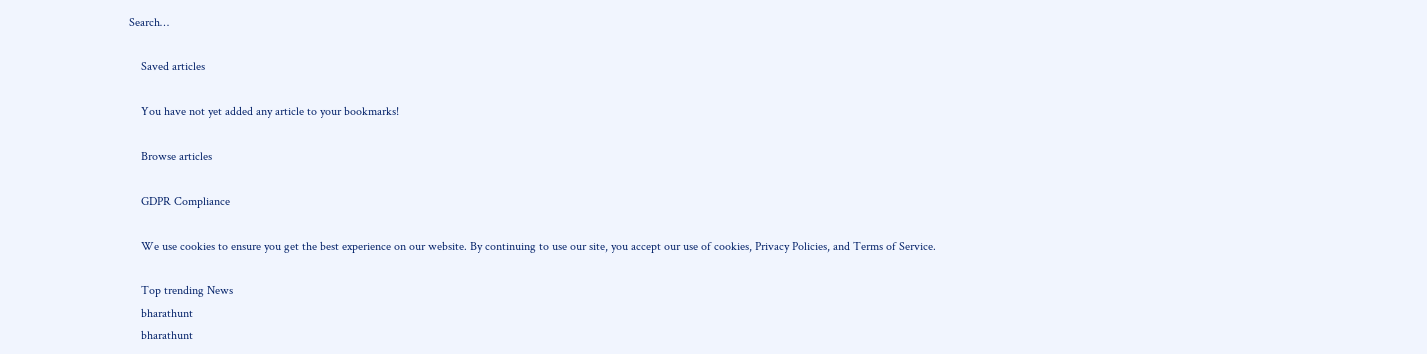Search…

    Saved articles

    You have not yet added any article to your bookmarks!

    Browse articles

    GDPR Compliance

    We use cookies to ensure you get the best experience on our website. By continuing to use our site, you accept our use of cookies, Privacy Policies, and Terms of Service.

    Top trending News
    bharathunt
    bharathunt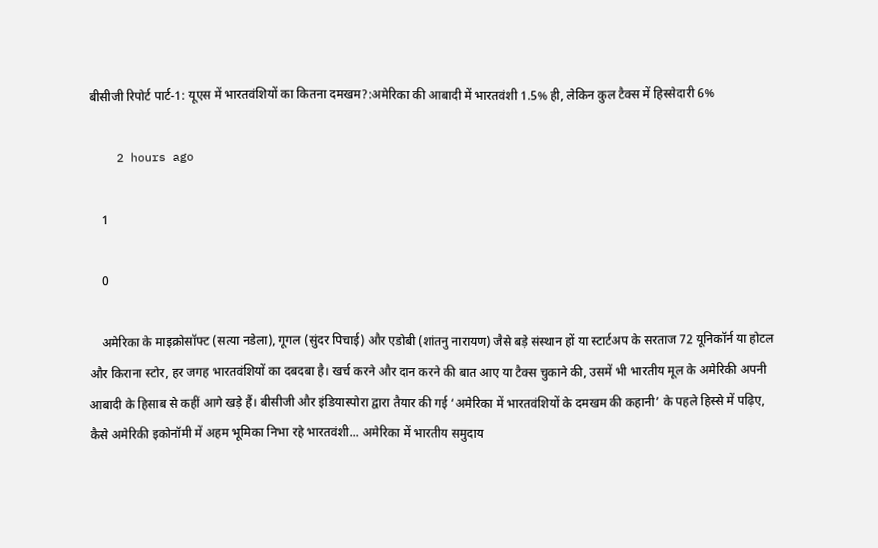बीसीजी रिपोर्ट पार्ट-1: यूएस में भारतवंशियों का कितना दमखम?:अमेरिका की आबादी में भारतवंशी 1.5% ही, लेकिन कुल टैक्स में हिस्सेदारी 6%

    2 hours ago

    1

    0

    अमेरिका के माइक्रोसॉफ्ट (सत्या नडेला), गूगल (सुंदर पिचाई) और एडोबी (शांतनु नारायण) जैसे बड़े संस्थान हों या स्टार्टअप के सरताज 72 यूनिकॉर्न या होटल और किराना स्टोर, हर जगह भारतवंशियों का दबदबा है। खर्च करने और दान करने की बात आए या टैक्स चुकाने की, उसमें भी भारतीय मूल के अमेरिकी अपनी आबादी के हिसाब से कहीं आगे खड़े हैं। बीसीजी और इंडियास्पोरा द्वारा तैयार की गई ‘अमेरिका में भारतवंशियों के दमखम की कहानी’ के पहले हिस्से में पढ़िए, कैसे अमेरिकी इकोनॉमी में अहम भूमिका निभा रहे भारतवंशी... अमेरिका में भारतीय समुदाय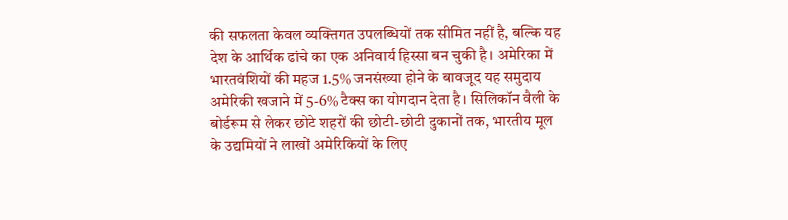की सफलता केवल व्यक्तिगत उपलब्धियों तक सीमित नहीं है, बल्कि यह देश के आर्थिक ढांचे का एक अनिवार्य हिस्सा बन चुकी है। अमेरिका में भारतवंशियों की महज 1.5% जनसंख्या होने के बावजूद यह समुदाय अमेरिकी खजाने में 5-6% टैक्स का योगदान देता है। सिलिकॉन वैली के बोर्डरूम से लेकर छोटे शहरों की छोटी-छोटी दुकानों तक, भारतीय मूल के उद्यमियों ने लाखों अमेरिकियों के लिए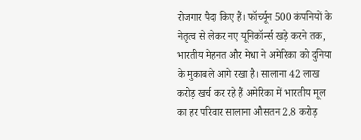रोजगार पैदा किए हैं। फॉर्च्यून 500 कंपनियों के नेतृत्व से लेकर नए यूनिकॉर्न्स खड़े करने तक, भारतीय मेहनत और मेधा ने अमेरिका को दुनिया के मुकाबले आगे रखा है। सालाना 42 लाख करोड़ खर्च कर रहे हैं अमेरिका में भारतीय मूल का हर परिवार सालाना औसतन 2.8 करोड़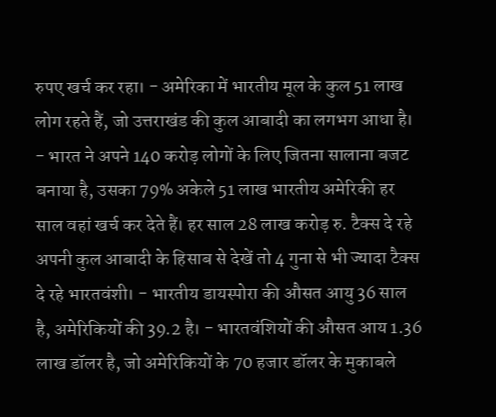रुपए खर्च कर रहा। - अमेरिका में भारतीय मूल के कुल 51 लाख लोग रहते हैं, जो उत्तराखंड की कुल आबादी का लगभग आधा है। - भारत ने अपने 140 करोड़ लोगों के लिए जितना सालाना बजट बनाया है, उसका 79% अकेले 51 लाख भारतीय अमेरिकी हर साल वहां खर्च कर देते हैं। हर साल 28 लाख करोड़ रु. टैक्स दे रहे अपनी कुल आबादी के हिसाब से देखें तो 4 गुना से भी ज्यादा टैक्स दे रहे भारतवंशी। - भारतीय डायस्पोरा की औसत आयु 36 साल है, अमेरिकियों की 39.2 है। - भारतवंशियों की औसत आय 1.36 लाख डॉलर है, जो अमेरिकियों के 70 हजार डॉलर के मुकाबले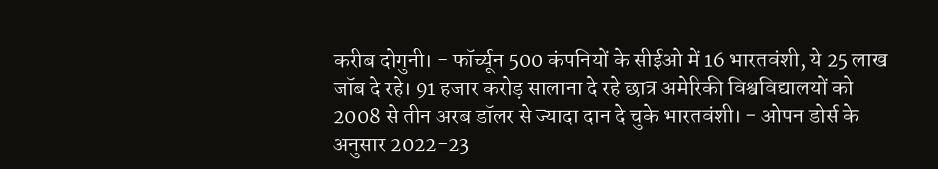करीब दोगुनी। - फॉर्च्यून 500 कंपनियों के सीईओ में 16 भारतवंशी, ये 25 लाख जॉब दे रहे। 91 हजार करोड़ सालाना दे रहे छात्र अमेरिकी विश्वविद्यालयों को 2008 से तीन अरब डॉलर से ज्यादा दान दे चुके भारतवंशी। - ओपन डोर्स के अनुसार 2022-23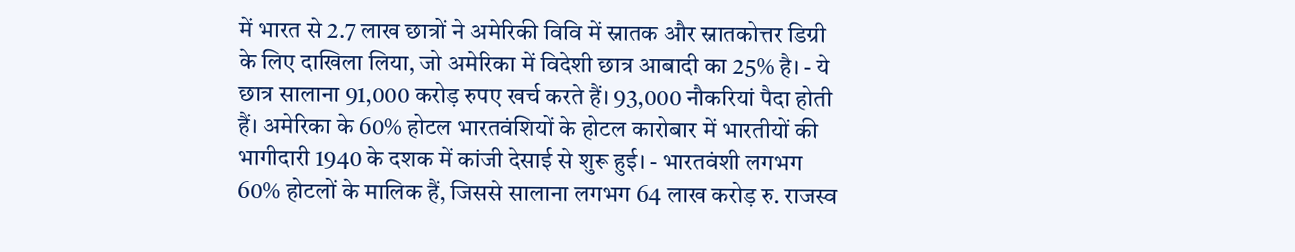में भारत से 2.7 लाख छात्रों ने अमेरिकी विवि में स्नातक और स्नातकोत्तर डिग्री के लिए दाखिला लिया, जो अमेरिका में विदेशी छात्र आबादी का 25% है। - ये छात्र सालाना 91,000 करोड़ रुपए खर्च करते हैं। 93,000 नौकरियां पैदा होती हैं। अमेरिका के 60% होटल भारतवंशियों के होटल कारोबार में भारतीयों की भागीदारी 1940 के दशक में कांजी देसाई से शुरू हुई। - भारतवंशी लगभग 60% होटलों के मालिक हैं, जिससे सालाना लगभग 64 लाख करोड़ रु. राजस्व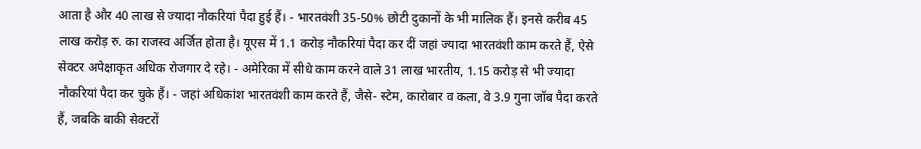आता है और 40 लाख से ज्यादा नौकरियां पैदा हुई हैं। - भारतवंशी 35-50% छोटी दुकानों के भी मालिक हैं। इनसे करीब 45 लाख करोड़ रु. का राजस्व अर्जित होता है। यूएस में 1.1 करोड़ नौकरियां पैदा कर दीं जहां ज्यादा भारतवंशी काम करते हैं, ऐसे सेक्टर अपेक्षाकृत अधिक रोजगार दे रहे। - अमेरिका में सीधे काम करने वाले 31 लाख भारतीय, 1.15 करोड़ से भी ज्यादा नौकरियां पैदा कर चुके हैं। - जहां अधिकांश भारतवंशी काम करते हैं, जैसे- स्टेम, कारोबार व कला, वे 3.9 गुना जॉब पैदा करते हैं, जबकि बाकी सेक्टरों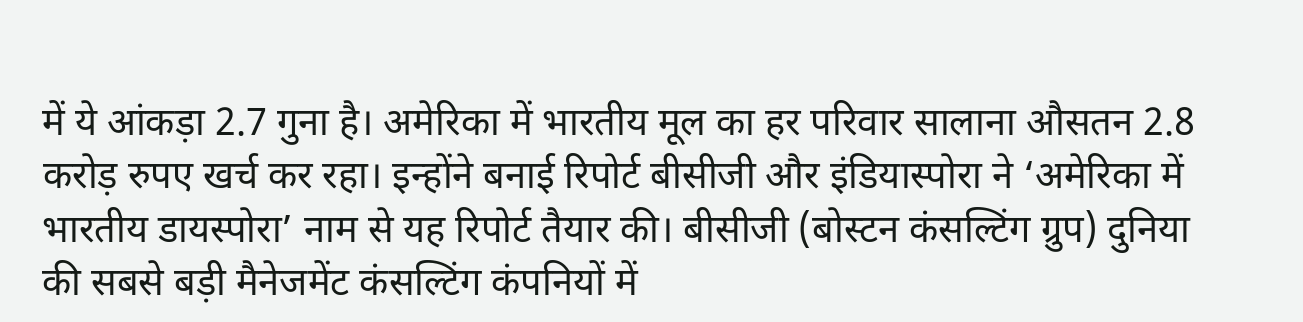में ये आंकड़ा 2.7 गुना है। अमेरिका में भारतीय मूल का हर परिवार सालाना औसतन 2.8 करोड़ रुपए खर्च कर रहा। इन्होंने बनाई रिपोर्ट बीसीजी और इंडियास्पोरा ने ‘अमेरिका में भारतीय डायस्पोरा’ नाम से यह रिपोर्ट तैयार की। बीसीजी (बोस्टन कंसल्टिंग ग्रुप) दुनिया की सबसे बड़ी मैनेजमेंट कंसल्टिंग कंपनियों में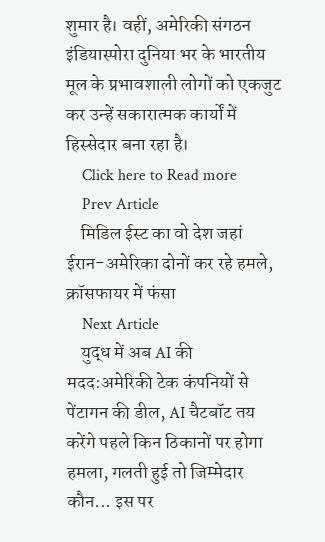शुमार है। वहीं, अमेरिकी संगठन इंडियास्पोरा दुनिया भर के भारतीय मूल के प्रभावशाली लोगों को एकजुट कर उन्हें सकारात्मक कार्यों में हिस्सेदार बना रहा है।
    Click here to Read more
    Prev Article
    मिडिल ईस्ट का वो देश जहां ईरान-अमेरिका दोनों कर रहे हमले, क्रॉसफायर में फंसा
    Next Article
    युद्ध में अब AI की मदद:अमेरिकी टेक कंपनियों से पेंटागन की डील, AI चैटबॉट तय करेंगे पहले किन ठिकानों पर होगा हमला, गलती हुई तो जिम्मेदार कौन... इस पर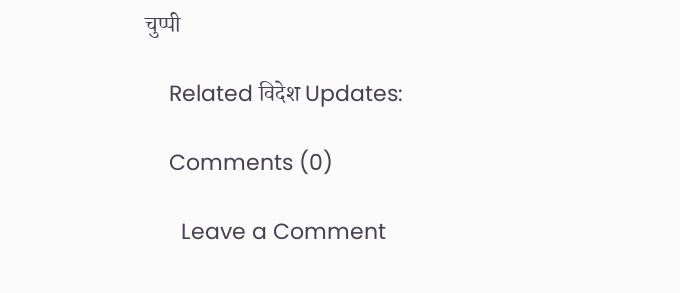चुप्पी

    Related विदेश Updates:

    Comments (0)

      Leave a Comment